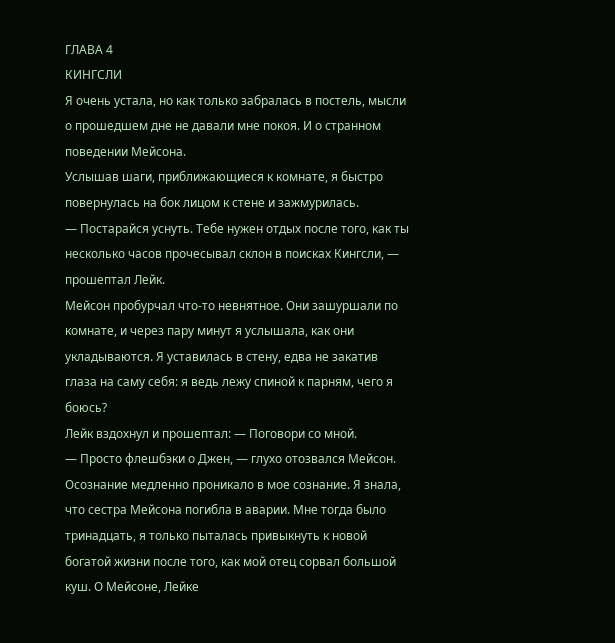ГЛАВА 4
КИНГСЛИ
Я очень устала, но как только забралась в постель, мысли о прошедшем дне не давали мне покоя. И о странном поведении Мейсона.
Услышав шаги, приближающиеся к комнате, я быстро повернулась на бок лицом к стене и зажмурилась.
— Постарайся уснуть. Тебе нужен отдых после того, как ты несколько часов прочесывал склон в поисках Кингсли, — прошептал Лейк.
Мейсон пробурчал что-то невнятное. Они зашуршали по комнате, и через пару минут я услышала, как они укладываются. Я уставилась в стену, едва не закатив глаза на саму себя: я ведь лежу спиной к парням, чего я боюсь?
Лейк вздохнул и прошептал: — Поговори со мной.
— Просто флешбэки о Джен, — глухо отозвался Мейсон.
Осознание медленно проникало в мое сознание. Я знала, что сестра Мейсона погибла в аварии. Мне тогда было тринадцать, я только пыталась привыкнуть к новой богатой жизни после того, как мой отец сорвал большой куш. О Мейсоне, Лейке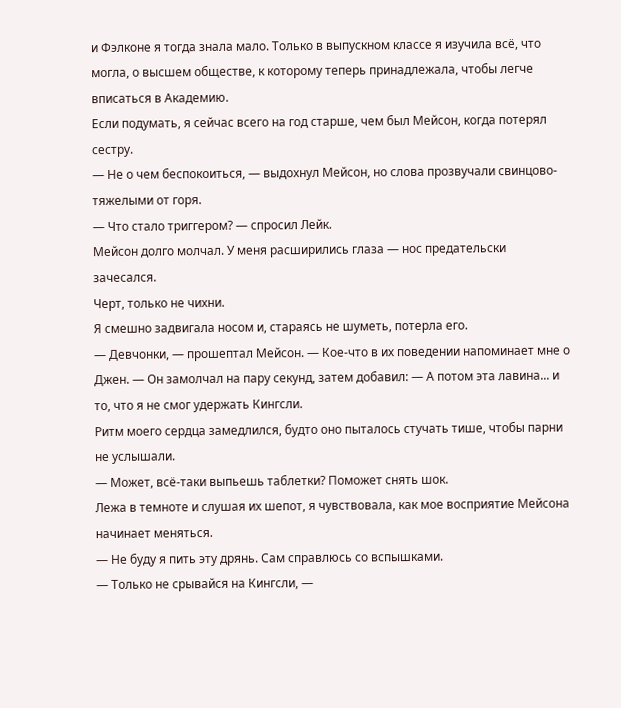и Фэлконе я тогда знала мало. Только в выпускном классе я изучила всё, что могла, о высшем обществе, к которому теперь принадлежала, чтобы легче вписаться в Академию.
Если подумать, я сейчас всего на год старше, чем был Мейсон, когда потерял сестру.
— Не о чем беспокоиться, — выдохнул Мейсон, но слова прозвучали свинцово-тяжелыми от горя.
— Что стало триггером? — спросил Лейк.
Мейсон долго молчал. У меня расширились глаза — нос предательски зачесался.
Черт, только не чихни.
Я смешно задвигала носом и, стараясь не шуметь, потерла его.
— Девчонки, — прошептал Мейсон. — Кое-что в их поведении напоминает мне о Джен. — Он замолчал на пару секунд, затем добавил: — А потом эта лавина... и то, что я не смог удержать Кингсли.
Ритм моего сердца замедлился, будто оно пыталось стучать тише, чтобы парни не услышали.
— Может, всё-таки выпьешь таблетки? Поможет снять шок.
Лежа в темноте и слушая их шепот, я чувствовала, как мое восприятие Мейсона начинает меняться.
— Не буду я пить эту дрянь. Сам справлюсь со вспышками.
— Только не срывайся на Кингсли, —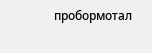пробормотал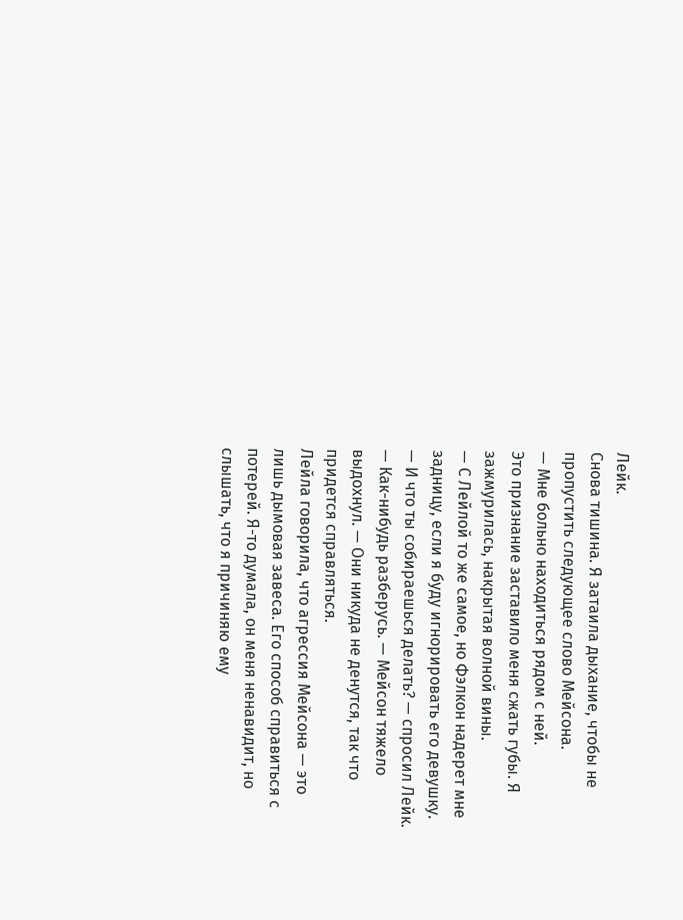Лейк.
Снова тишина. Я затаила дыхание, чтобы не пропустить следующее слово Мейсона.
— Мне больно находиться рядом с ней.
Это признание заставило меня сжать губы. Я зажмурилась, накрытая волной вины.
— С Лейлой то же самое, но Фэлкон надерет мне задницу, если я буду игнорировать его девушку.
— И что ты собираешься делать? — спросил Лейк.
— Как-нибудь разберусь. — Мейсон тяжело выдохнул. — Они никуда не денутся, так что придется справляться.
Лейла говорила, что агрессия Мейсона — это лишь дымовая завеса. Его способ справиться с потерей. Я-то думала, он меня ненавидит, но слышать, что я причиняю ему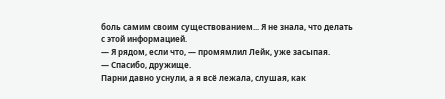боль самим своим существованием... Я не знала, что делать с этой информацией.
— Я рядом, если что, — промямлил Лейк, уже засыпая.
— Спасибо, дружище.
Парни давно уснули, а я всё лежала, слушая, как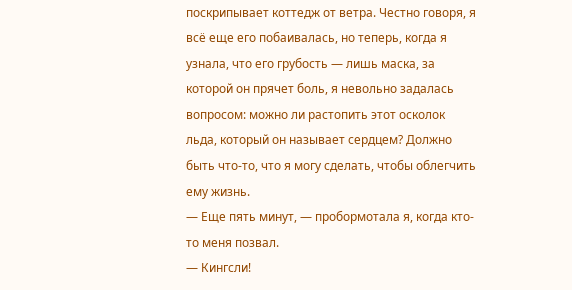поскрипывает коттедж от ветра. Честно говоря, я всё еще его побаивалась, но теперь, когда я узнала, что его грубость — лишь маска, за которой он прячет боль, я невольно задалась вопросом: можно ли растопить этот осколок льда, который он называет сердцем? Должно быть что-то, что я могу сделать, чтобы облегчить ему жизнь.
— Еще пять минут, — пробормотала я, когда кто-то меня позвал.
— Кингсли!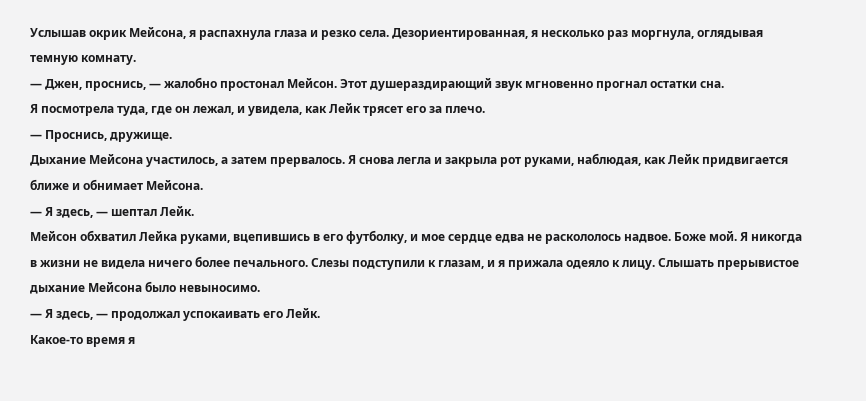Услышав окрик Мейсона, я распахнула глаза и резко села. Дезориентированная, я несколько раз моргнула, оглядывая темную комнату.
— Джен, проснись, — жалобно простонал Мейсон. Этот душераздирающий звук мгновенно прогнал остатки сна.
Я посмотрела туда, где он лежал, и увидела, как Лейк трясет его за плечо.
— Проснись, дружище.
Дыхание Мейсона участилось, а затем прервалось. Я снова легла и закрыла рот руками, наблюдая, как Лейк придвигается ближе и обнимает Мейсона.
— Я здесь, — шептал Лейк.
Мейсон обхватил Лейка руками, вцепившись в его футболку, и мое сердце едва не раскололось надвое. Боже мой. Я никогда в жизни не видела ничего более печального. Слезы подступили к глазам, и я прижала одеяло к лицу. Слышать прерывистое дыхание Мейсона было невыносимо.
— Я здесь, — продолжал успокаивать его Лейк.
Какое-то время я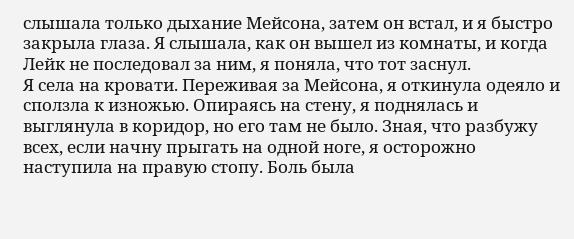слышала только дыхание Мейсона, затем он встал, и я быстро закрыла глаза. Я слышала, как он вышел из комнаты, и когда Лейк не последовал за ним, я поняла, что тот заснул.
Я села на кровати. Переживая за Мейсона, я откинула одеяло и сползла к изножью. Опираясь на стену, я поднялась и выглянула в коридор, но его там не было. Зная, что разбужу всех, если начну прыгать на одной ноге, я осторожно наступила на правую стопу. Боль была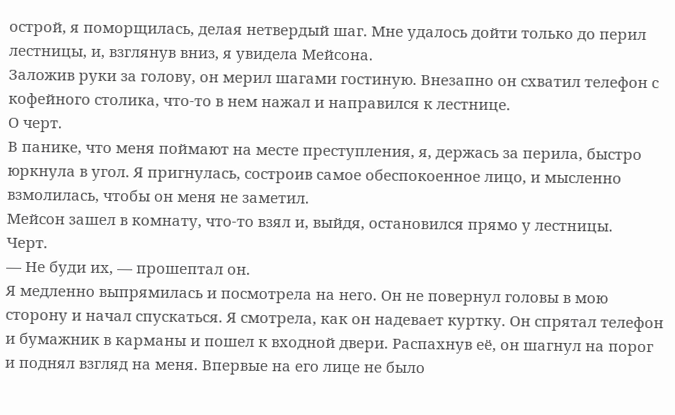острой, я поморщилась, делая нетвердый шаг. Мне удалось дойти только до перил лестницы, и, взглянув вниз, я увидела Мейсона.
Заложив руки за голову, он мерил шагами гостиную. Внезапно он схватил телефон с кофейного столика, что-то в нем нажал и направился к лестнице.
О черт.
В панике, что меня поймают на месте преступления, я, держась за перила, быстро юркнула в угол. Я пригнулась, состроив самое обеспокоенное лицо, и мысленно взмолилась, чтобы он меня не заметил.
Мейсон зашел в комнату, что-то взял и, выйдя, остановился прямо у лестницы.
Черт.
— Не буди их, — прошептал он.
Я медленно выпрямилась и посмотрела на него. Он не повернул головы в мою сторону и начал спускаться. Я смотрела, как он надевает куртку. Он спрятал телефон и бумажник в карманы и пошел к входной двери. Распахнув её, он шагнул на порог и поднял взгляд на меня. Впервые на его лице не было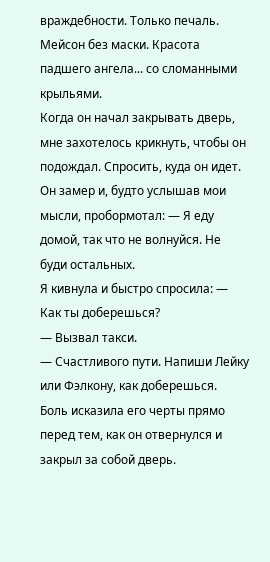враждебности. Только печаль.
Мейсон без маски. Красота падшего ангела... со сломанными крыльями.
Когда он начал закрывать дверь, мне захотелось крикнуть, чтобы он подождал. Спросить, куда он идет. Он замер и, будто услышав мои мысли, пробормотал: — Я еду домой, так что не волнуйся. Не буди остальных.
Я кивнула и быстро спросила: — Как ты доберешься?
— Вызвал такси.
— Счастливого пути. Напиши Лейку или Фэлкону, как доберешься.
Боль исказила его черты прямо перед тем, как он отвернулся и закрыл за собой дверь.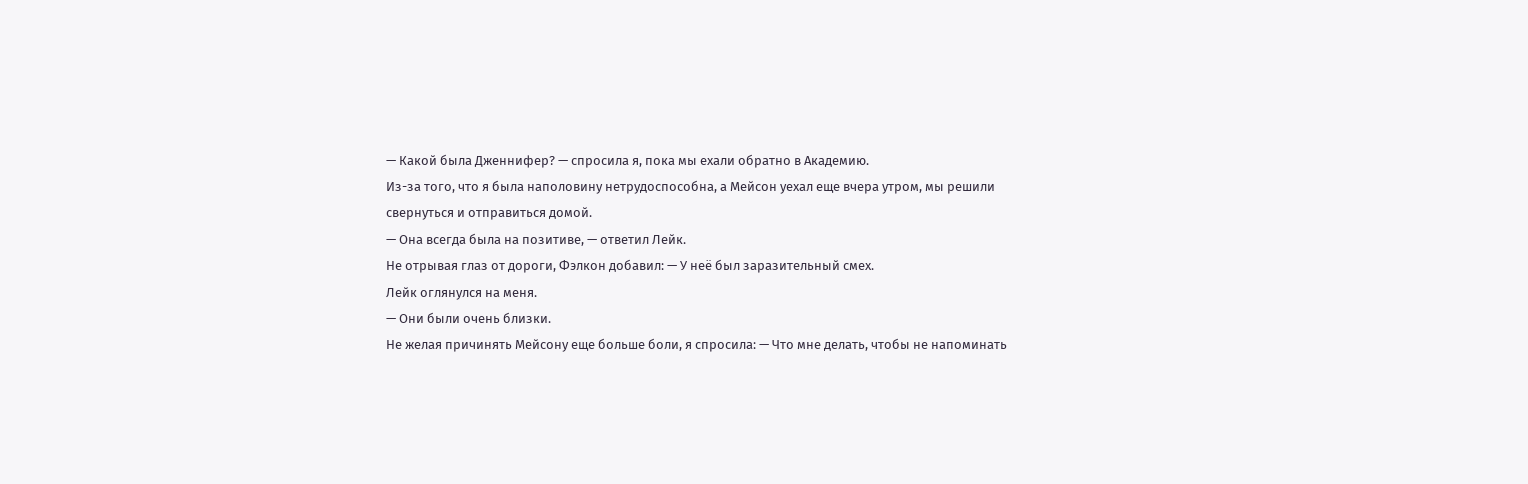— Какой была Дженнифер? — спросила я, пока мы ехали обратно в Академию.
Из-за того, что я была наполовину нетрудоспособна, а Мейсон уехал еще вчера утром, мы решили свернуться и отправиться домой.
— Она всегда была на позитиве, — ответил Лейк.
Не отрывая глаз от дороги, Фэлкон добавил: — У неё был заразительный смех.
Лейк оглянулся на меня.
— Они были очень близки.
Не желая причинять Мейсону еще больше боли, я спросила: — Что мне делать, чтобы не напоминать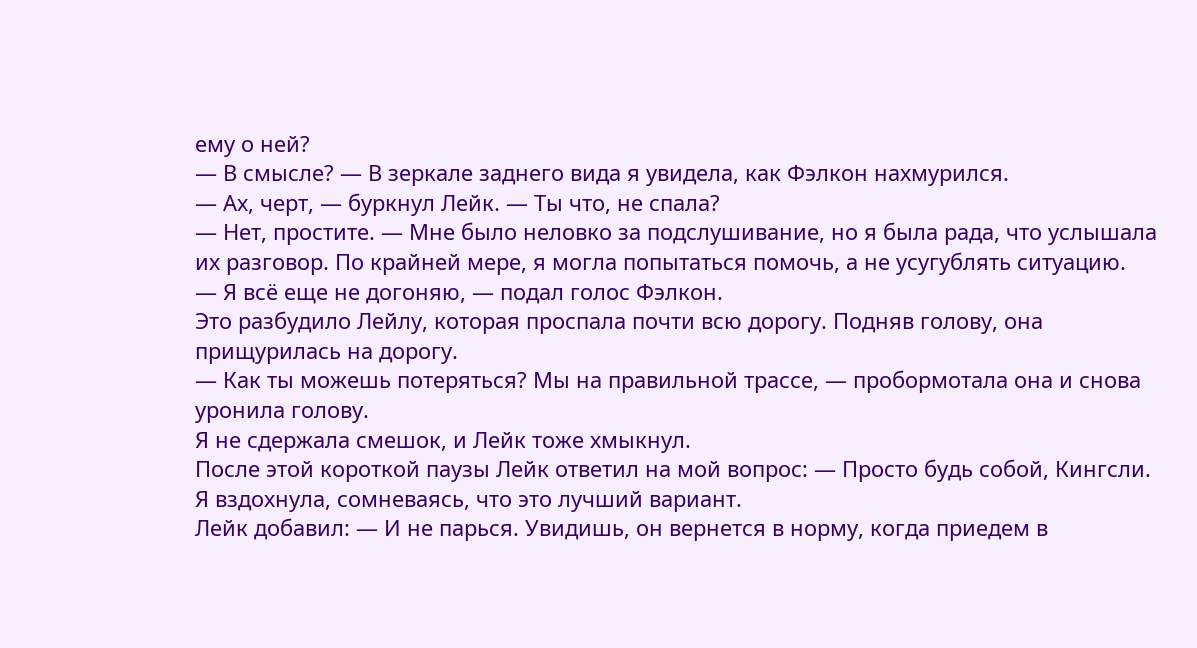ему о ней?
— В смысле? — В зеркале заднего вида я увидела, как Фэлкон нахмурился.
— Ах, черт, — буркнул Лейк. — Ты что, не спала?
— Нет, простите. — Мне было неловко за подслушивание, но я была рада, что услышала их разговор. По крайней мере, я могла попытаться помочь, а не усугублять ситуацию.
— Я всё еще не догоняю, — подал голос Фэлкон.
Это разбудило Лейлу, которая проспала почти всю дорогу. Подняв голову, она прищурилась на дорогу.
— Как ты можешь потеряться? Мы на правильной трассе, — пробормотала она и снова уронила голову.
Я не сдержала смешок, и Лейк тоже хмыкнул.
После этой короткой паузы Лейк ответил на мой вопрос: — Просто будь собой, Кингсли.
Я вздохнула, сомневаясь, что это лучший вариант.
Лейк добавил: — И не парься. Увидишь, он вернется в норму, когда приедем в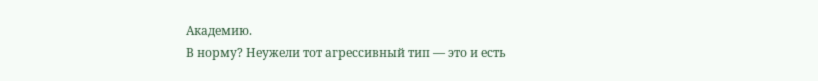Академию.
В норму? Неужели тот агрессивный тип — это и есть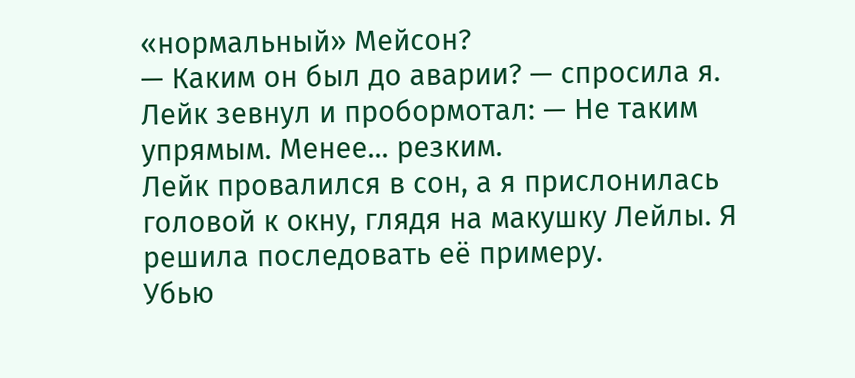«нормальный» Мейсон?
— Каким он был до аварии? — спросила я.
Лейк зевнул и пробормотал: — Не таким упрямым. Менее... резким.
Лейк провалился в сон, а я прислонилась головой к окну, глядя на макушку Лейлы. Я решила последовать её примеру.
Убью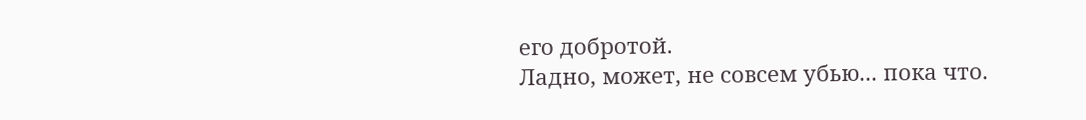его добротой.
Ладно, может, не совсем убью... пока что.